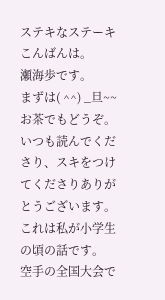ステキなステーキ
こんばんは。
瀬海歩です。
まずは( ^^) _旦~~お茶でもどうぞ。
いつも読んでくださり、スキをつけてくださりありがとうございます。
これは私が小学生の頃の話です。
空手の全国大会で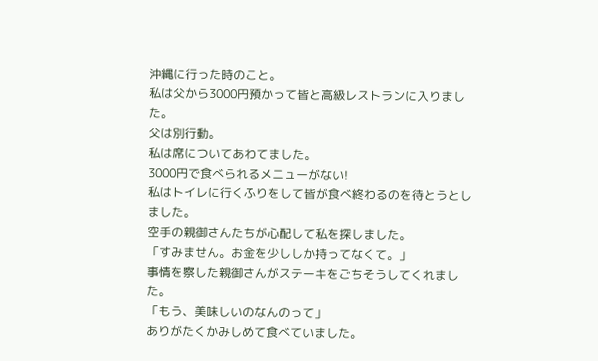沖縄に行った時のこと。
私は父から3000円預かって皆と高級レストランに入りました。
父は別行動。
私は席についてあわてました。
3000円で食べられるメニューがない!
私はトイレに行くふりをして皆が食べ終わるのを待とうとしました。
空手の親御さんたちが心配して私を探しました。
「すみません。お金を少ししか持ってなくて。」
事情を察した親御さんがステーキをごちそうしてくれました。
「もう、美味しいのなんのって」
ありがたくかみしめて食べていました。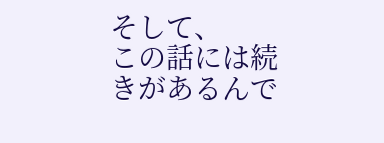そして、
この話には続きがあるんで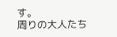す。
周りの大人たち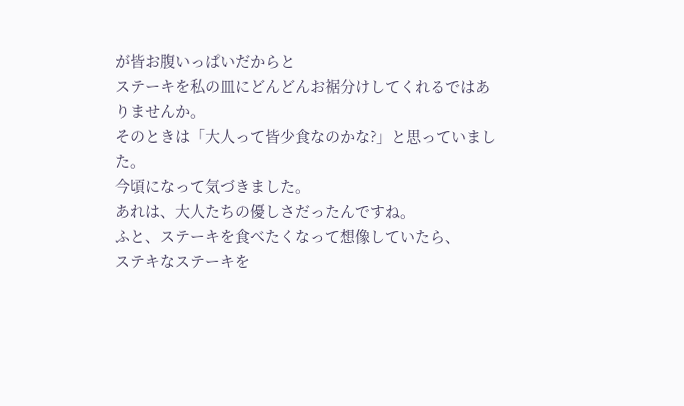が皆お腹いっぱいだからと
ステーキを私の皿にどんどんお裾分けしてくれるではありませんか。
そのときは「大人って皆少食なのかな?」と思っていました。
今頃になって気づきました。
あれは、大人たちの優しさだったんですね。
ふと、ステーキを食べたくなって想像していたら、
ステキなステーキを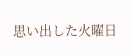思い出した火曜日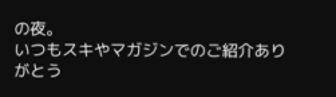の夜。
いつもスキやマガジンでのご紹介ありがとう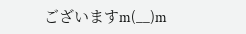ございますm(__)m